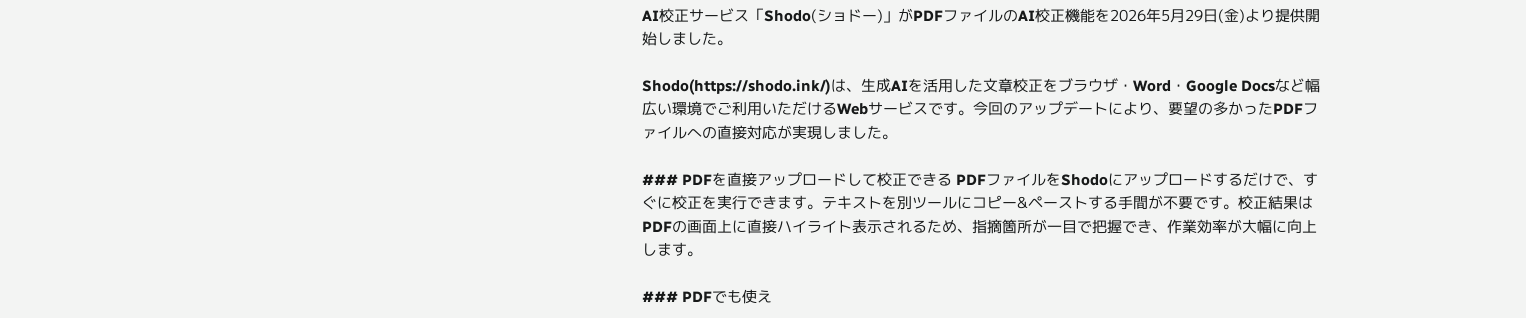AI校正サービス「Shodo(ショドー)」がPDFファイルのAI校正機能を2026年5月29日(金)より提供開始しました。

Shodo(https://shodo.ink/)は、生成AIを活用した文章校正をブラウザ・Word・Google Docsなど幅広い環境でご利用いただけるWebサービスです。今回のアップデートにより、要望の多かったPDFファイルへの直接対応が実現しました。

### PDFを直接アップロードして校正できる PDFファイルをShodoにアップロードするだけで、すぐに校正を実行できます。テキストを別ツールにコピー&ペーストする手間が不要です。校正結果はPDFの画面上に直接ハイライト表示されるため、指摘箇所が一目で把握でき、作業効率が大幅に向上します。

### PDFでも使え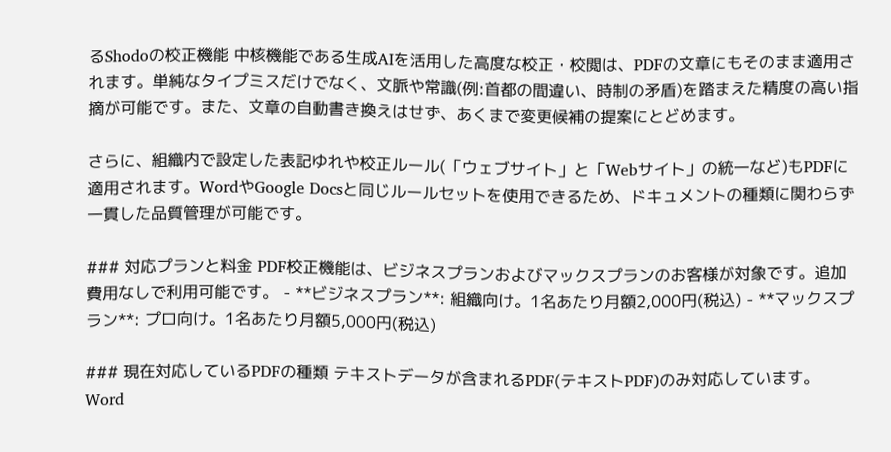るShodoの校正機能 中核機能である生成AIを活用した高度な校正・校閲は、PDFの文章にもそのまま適用されます。単純なタイプミスだけでなく、文脈や常識(例:首都の間違い、時制の矛盾)を踏まえた精度の高い指摘が可能です。また、文章の自動書き換えはせず、あくまで変更候補の提案にとどめます。

さらに、組織内で設定した表記ゆれや校正ルール(「ウェブサイト」と「Webサイト」の統一など)もPDFに適用されます。WordやGoogle Docsと同じルールセットを使用できるため、ドキュメントの種類に関わらず一貫した品質管理が可能です。

### 対応プランと料金 PDF校正機能は、ビジネスプランおよびマックスプランのお客様が対象です。追加費用なしで利用可能です。 - **ビジネスプラン**: 組織向け。1名あたり月額2,000円(税込) - **マックスプラン**: プロ向け。1名あたり月額5,000円(税込)

### 現在対応しているPDFの種類 テキストデータが含まれるPDF(テキストPDF)のみ対応しています。Word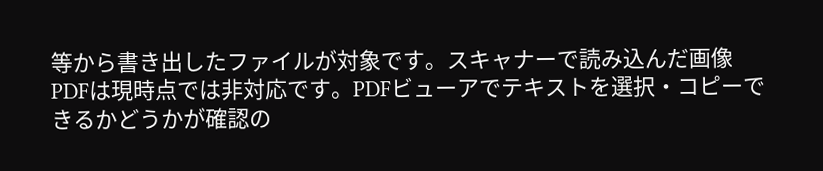等から書き出したファイルが対象です。スキャナーで読み込んだ画像PDFは現時点では非対応です。PDFビューアでテキストを選択・コピーできるかどうかが確認の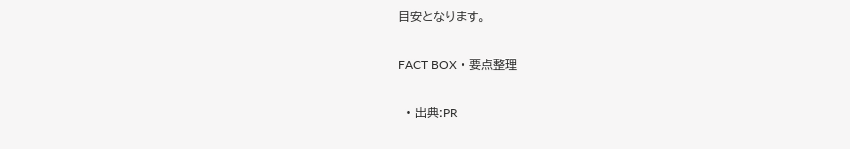目安となります。

FACT BOX ・ 要点整理

  • 出典:PR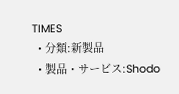TIMES
  • 分類:新製品
  • 製品・サービス:Shodo